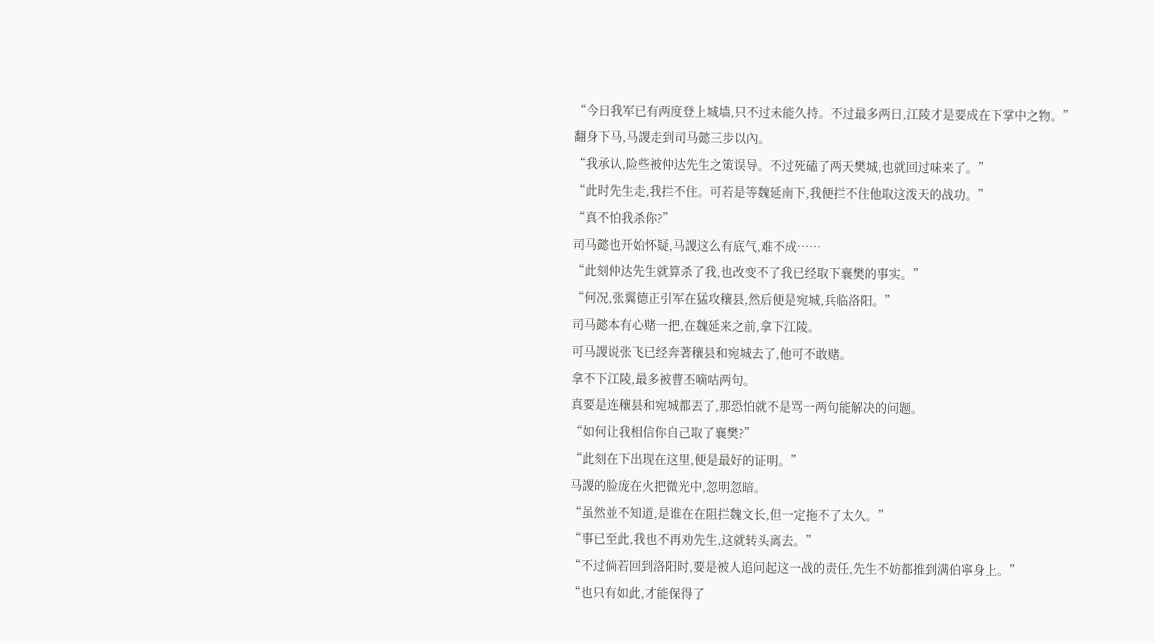“今日我军已有两度登上城墙,只不过未能久持。不过最多两日,江陵才是要成在下掌中之物。”
翻身下马,马謖走到司马懿三步以內。
“我承认,险些被仲达先生之策误导。不过死磕了两天樊城,也就回过味来了。”
“此时先生走,我拦不住。可若是等魏延南下,我便拦不住他取这泼天的战功。”
“真不怕我杀你?”
司马懿也开始怀疑,马謖这么有底气,难不成……
“此刻仲达先生就算杀了我,也改变不了我已经取下襄樊的事实。”
“何况,张翼德正引军在猛攻穰县,然后便是宛城,兵临洛阳。”
司马懿本有心赌一把,在魏延来之前,拿下江陵。
可马謖说张飞已经奔著穰县和宛城去了,他可不敢赌。
拿不下江陵,最多被曹丕嘀咕两句。
真要是连穰县和宛城都丟了,那恐怕就不是骂一两句能解决的问题。
“如何让我相信你自己取了襄樊?”
“此刻在下出现在这里,便是最好的证明。”
马謖的脸庞在火把微光中,忽明忽暗。
“虽然並不知道,是谁在在阻拦魏文长,但一定拖不了太久。”
“事已至此,我也不再劝先生,这就转头离去。”
“不过倘若回到洛阳时,要是被人追问起这一战的责任,先生不妨都推到满伯寧身上。”
“也只有如此,才能保得了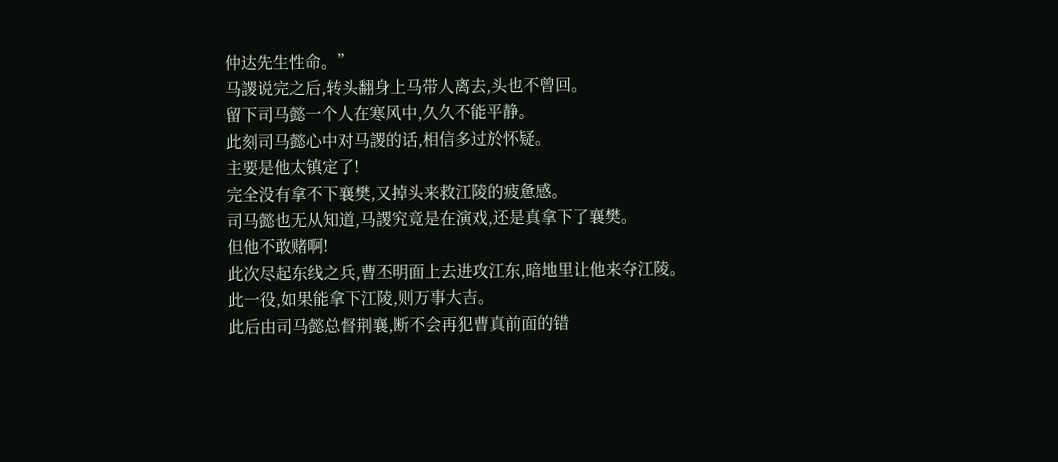仲达先生性命。”
马謖说完之后,转头翻身上马带人离去,头也不曾回。
留下司马懿一个人在寒风中,久久不能平静。
此刻司马懿心中对马謖的话,相信多过於怀疑。
主要是他太镇定了!
完全没有拿不下襄樊,又掉头来救江陵的疲惫感。
司马懿也无从知道,马謖究竟是在演戏,还是真拿下了襄樊。
但他不敢赌啊!
此次尽起东线之兵,曹丕明面上去进攻江东,暗地里让他来夺江陵。
此一役,如果能拿下江陵,则万事大吉。
此后由司马懿总督荆襄,断不会再犯曹真前面的错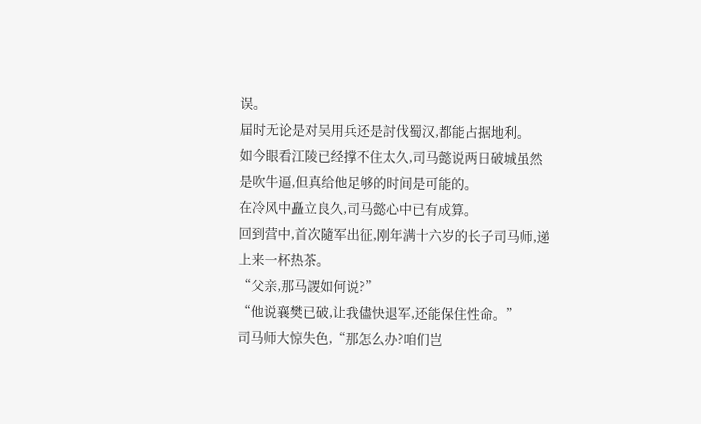误。
届时无论是对吴用兵还是討伐蜀汉,都能占据地利。
如今眼看江陵已经撑不住太久,司马懿说两日破城虽然是吹牛逼,但真给他足够的时间是可能的。
在冷风中矗立良久,司马懿心中已有成算。
回到营中,首次隨军出征,刚年满十六岁的长子司马师,递上来一杯热茶。
“父亲,那马謖如何说?”
“他说襄樊已破,让我儘快退军,还能保住性命。”
司马师大惊失色,“那怎么办?咱们岂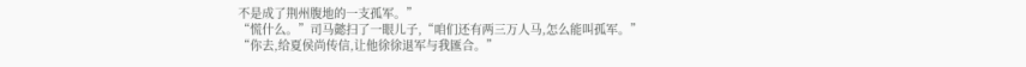不是成了荆州腹地的一支孤军。”
“慌什么。”司马懿扫了一眼儿子,“咱们还有两三万人马,怎么能叫孤军。”
“你去,给夏侯尚传信,让他徐徐退军与我匯合。”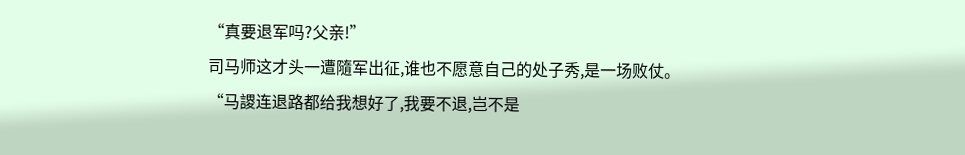“真要退军吗?父亲!”
司马师这才头一遭隨军出征,谁也不愿意自己的处子秀,是一场败仗。
“马謖连退路都给我想好了,我要不退,岂不是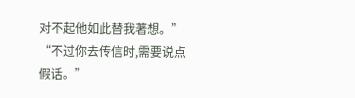对不起他如此替我著想。”
“不过你去传信时,需要说点假话。”